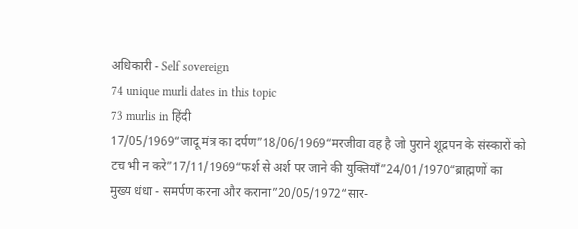अधिकारी - Self sovereign
74 unique murli dates in this topic
73 murlis in हिंदी
17/05/1969“जादू मंत्र का दर्पण”18/06/1969“मरजीवा वह है जो पुराने शूद्रपन के संस्कारों को टच भी न करे”17/11/1969“फर्श से अर्श पर जाने की युक्तियाँ”24/01/1970“ब्राह्मणों का मुख्य धंधा - समर्पण करना और कराना”20/05/1972“सार-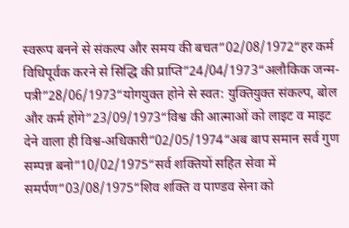स्वरूप बनने से संकल्प और समय की बचत”02/08/1972“हर कर्म विधिपूर्वक करने से सिद्धि की प्राप्ति”24/04/1973“अलौकिक जन्म-पत्री”28/06/1973“योगयुक्त होने से स्वत: युक्तियुक्त संकल्प, बोल और कर्म होंगे”23/09/1973“विश्व की आत्माओं को लाइट व माइट देने वाला ही विश्व-अधिकारी”02/05/1974“अब बाप समान सर्व गुण सम्पन्न बनो”10/02/1975“सर्व शक्तियों सहित सेवा में समर्पण”03/08/1975“शिव शक्ति व पाण्डव सेना को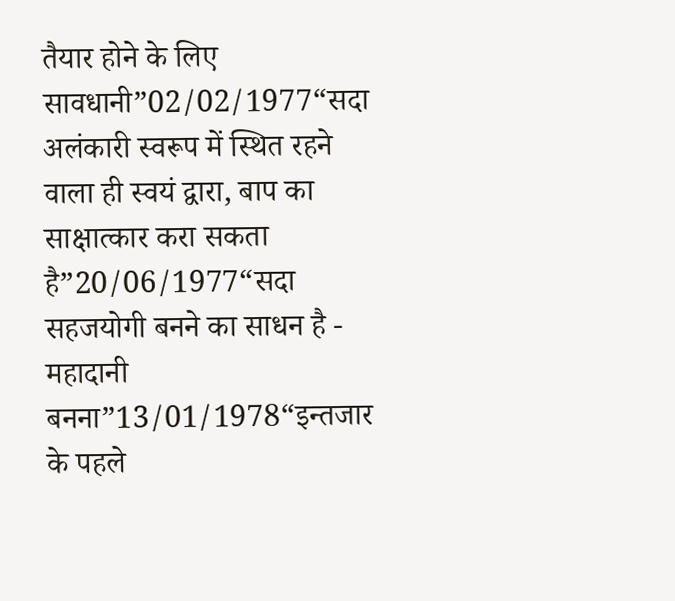तैयार होने के लिए सावधानी”02/02/1977“सदा अलंकारी स्वरूप में स्थित रहने वाला ही स्वयं द्वारा, बाप का साक्षात्कार करा सकता है”20/06/1977“सदा सहजयोगी बनने का साधन है - महादानी बनना”13/01/1978“इन्तजार के पहले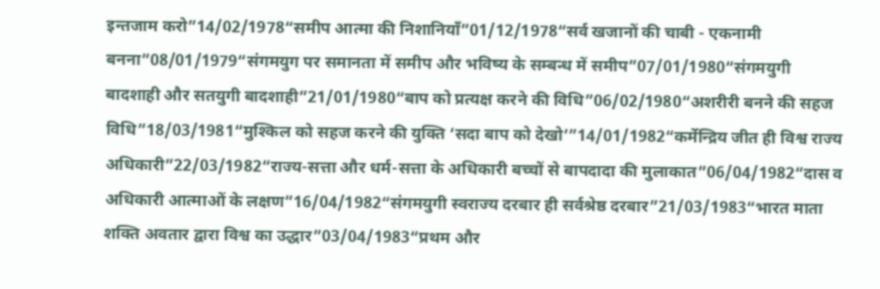इन्तजाम करो”14/02/1978“समीप आत्मा की निशानियाँ”01/12/1978“सर्व खजानों की चाबी - एकनामी बनना”08/01/1979“संगमयुग पर समानता में समीप और भविष्य के सम्बन्ध में समीप”07/01/1980“संगमयुगी बादशाही और सतयुगी बादशाही”21/01/1980“बाप को प्रत्यक्ष करने की विधि”06/02/1980“अशरीरी बनने की सहज विधि”18/03/1981“मुश्किल को सहज करने की युक्ति ‘सदा बाप को देखो’”14/01/1982“कर्मेन्द्रिय जीत ही विश्व राज्य अधिकारी”22/03/1982“राज्य-सत्ता और धर्म-सत्ता के अधिकारी बच्चों से बापदादा की मुलाकात”06/04/1982“दास व अधिकारी आत्माओं के लक्षण”16/04/1982“संगमयुगी स्वराज्य दरबार ही सर्वश्रेष्ठ दरबार”21/03/1983“भारत माता शक्ति अवतार द्वारा विश्व का उद्धार”03/04/1983“प्रथम और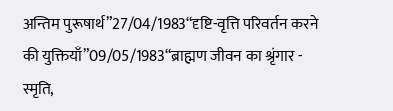अन्तिम पुरूषार्थ”27/04/1983“दृष्टि-वृत्ति परिवर्तन करने की युक्तियाँ”09/05/1983“ब्राह्मण जीवन का श्रृंगार - स्मृति,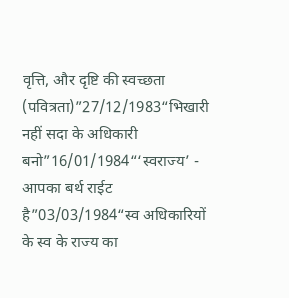वृत्ति, और दृष्टि की स्वच्छता (पवित्रता)”27/12/1983“भिखारी नहीं सदा के अधिकारी बनो”16/01/1984“‘स्वराज्य’ - आपका बर्थ राईट है”03/03/1984“स्व अधिकारियों के स्व के राज्य का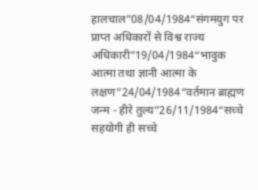हालचाल”08/04/1984“संगमयुग पर प्राप्त अधिकारों से विश्व राज्य अधिकारी”19/04/1984“भावुक आत्मा तथा ज्ञानी आत्मा के लक्षण”24/04/1984“वर्तमान ब्राह्मण जन्म - हीरे तुल्य”26/11/1984“सच्चे सहयोगी ही सच्चे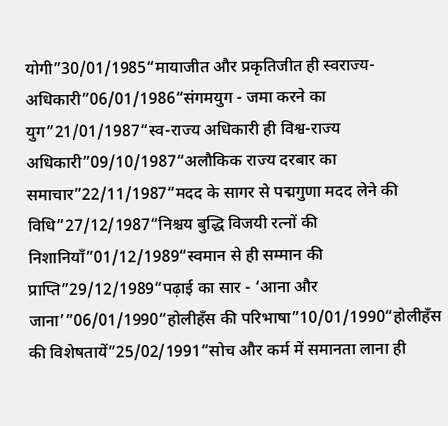योगी”30/01/1985“मायाजीत और प्रकृतिजीत ही स्वराज्य-अधिकारी”06/01/1986“संगमयुग - जमा करने का युग”21/01/1987“स्व-राज्य अधिकारी ही विश्व-राज्य अधिकारी”09/10/1987“अलौकिक राज्य दरबार का समाचार”22/11/1987“मदद के सागर से पद्मगुणा मदद लेने की विधि”27/12/1987“निश्चय बुद्धि विजयी रत्नों की निशानियाँ”01/12/1989“स्वमान से ही सम्मान की प्राप्ति”29/12/1989“पढ़ाई का सार - ‘आना और जाना’”06/01/1990“होलीहँस की परिभाषा”10/01/1990“होलीहँस की विशेषतायें”25/02/1991“सोच और कर्म में समानता लाना ही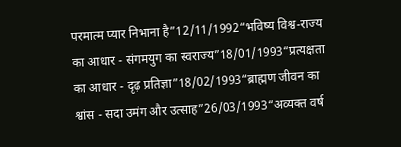परमात्म प्यार निभाना है”12/11/1992“भविष्य विश्व-राज्य का आधार - संगमयुग का स्वराज्य”18/01/1993“प्रत्यक्षता का आधार - दृढ़ प्रतिज्ञा”18/02/1993“ब्राह्मण जीवन का श्वांस - सदा उमंग और उत्साह”26/03/1993“अव्यक्त वर्ष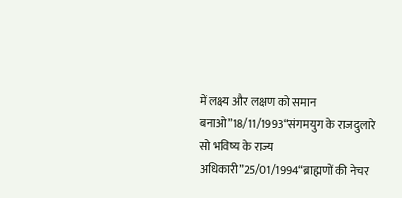में लक्ष्य और लक्षण को समान बनाओ”18/11/1993“संगमयुग के राजदुलारे सो भविष्य के राज्य अधिकारी”25/01/1994“ब्राह्मणों की नेचर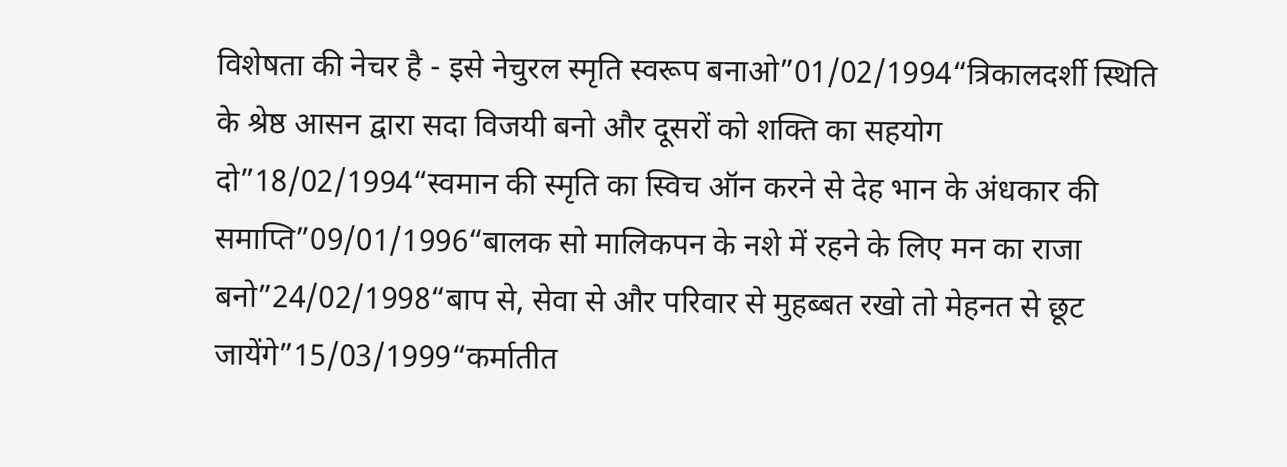विशेषता की नेचर है - इसे नेचुरल स्मृति स्वरूप बनाओ”01/02/1994“त्रिकालदर्शी स्थिति के श्रेष्ठ आसन द्वारा सदा विजयी बनो और दूसरों को शक्ति का सहयोग दो”18/02/1994“स्वमान की स्मृति का स्विच ऑन करने से देह भान के अंधकार की समाप्ति”09/01/1996“बालक सो मालिकपन के नशे में रहने के लिए मन का राजा बनो”24/02/1998“बाप से, सेवा से और परिवार से मुहब्बत रखो तो मेहनत से छूट जायेंगे”15/03/1999“कर्मातीत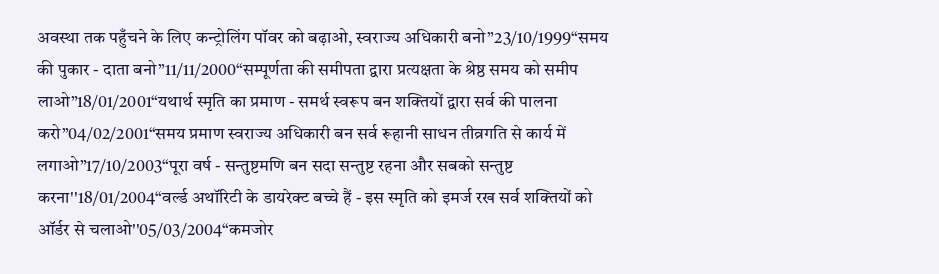अवस्था तक पहुँचने के लिए कन्ट्रोलिंग पॉवर को बढ़ाओ, स्वराज्य अधिकारी बनो”23/10/1999“समय की पुकार - दाता बनो”11/11/2000“सम्पूर्णता की समीपता द्वारा प्रत्यक्षता के श्रेष्ठ समय को समीप लाओ”18/01/2001“यथार्थ स्मृति का प्रमाण - समर्थ स्वरूप बन शक्तियों द्वारा सर्व की पालना करो”04/02/2001“समय प्रमाण स्वराज्य अधिकारी बन सर्व रूहानी साधन तीव्रगति से कार्य में लगाओ”17/10/2003“पूरा वर्ष - सन्तुष्टमणि बन सदा सन्तुष्ट रहना और सबको सन्तुष्ट करना''18/01/2004“वर्ल्ड अथॉरिटी के डायरेक्ट बच्चे हैं - इस स्मृति को इमर्ज रख सर्व शक्तियों को ऑर्डर से चलाओ''05/03/2004“कमजोर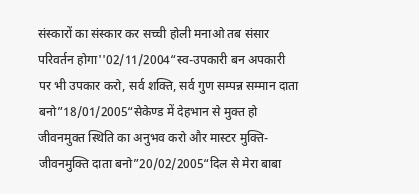संस्कारों का संस्कार कर सच्ची होली मनाओ तब संसार परिवर्तन होगा''02/11/2004“स्व-उपकारी बन अपकारी पर भी उपकार करो, सर्व शक्ति, सर्व गुण सम्पन्न सम्मान दाता बनो”18/01/2005“सेकेण्ड में देहभान से मुक्त हो जीवनमुक्त स्थिति का अनुभव करो और मास्टर मुक्ति-जीवनमुक्ति दाता बनो”20/02/2005“दिल से मेरा बाबा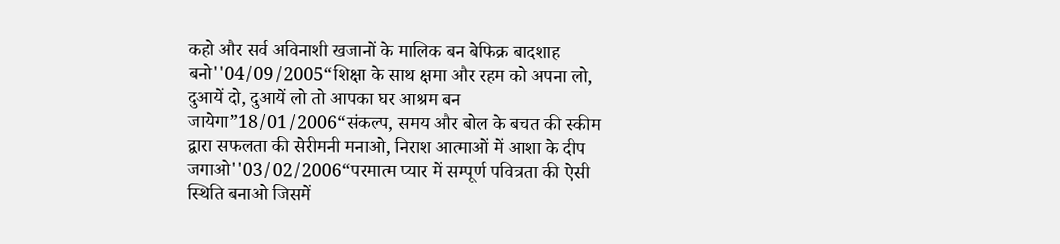कहो और सर्व अविनाशी खजानों के मालिक बन बेफिक्र बादशाह बनो''04/09/2005“शिक्षा के साथ क्षमा और रहम को अपना लो, दुआयें दो, दुआयें लो तो आपका घर आश्रम बन जायेगा”18/01/2006“संकल्प, समय और बोल के बचत की स्कीम द्वारा सफलता की सेरीमनी मनाओ, निराश आत्माओं में आशा के दीप जगाओ''03/02/2006“परमात्म प्यार में सम्पूर्ण पवित्रता की ऐसी स्थिति बनाओ जिसमें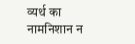व्यर्थ का नामनिशान न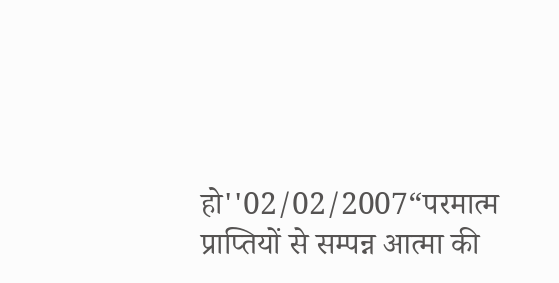हो''02/02/2007“परमात्म प्राप्तियों से सम्पन्न आत्मा की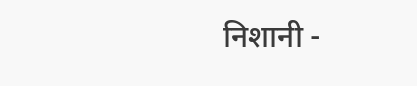निशानी -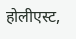होलीएस्ट,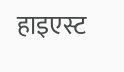हाइएस्ट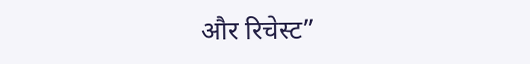और रिचेस्ट”